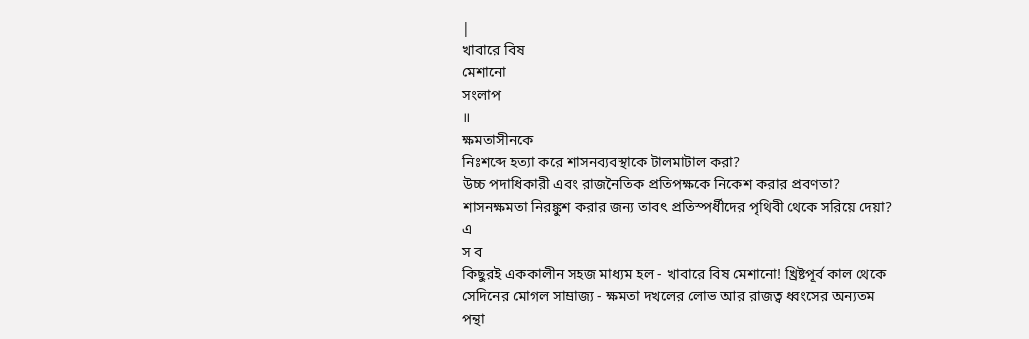|
খাবারে বিষ
মেশানো
সংলাপ
॥
ক্ষমতাসীনকে
নিঃশব্দে হত্যা করে শাসনব্যবস্থাকে টালমাটাল করা?
উচ্চ পদাধিকারী এবং রাজনৈতিক প্রতিপক্ষকে নিকেশ করার প্রবণতা?
শাসনক্ষমতা নিরঙ্কুশ করার জন্য তাবৎ প্রতিস্পর্ধীদের পৃথিবী থেকে সরিয়ে দেয়া?
এ
স ব
কিছুরই এককালীন সহজ মাধ্যম হল - খাবারে বিষ মেশানো! খ্রিষ্টপূর্ব কাল থেকে
সেদিনের মোগল সাম্রাজ্য - ক্ষমতা দখলের লোভ আর রাজত্ব ধ্বংসের অন্যতম পন্থা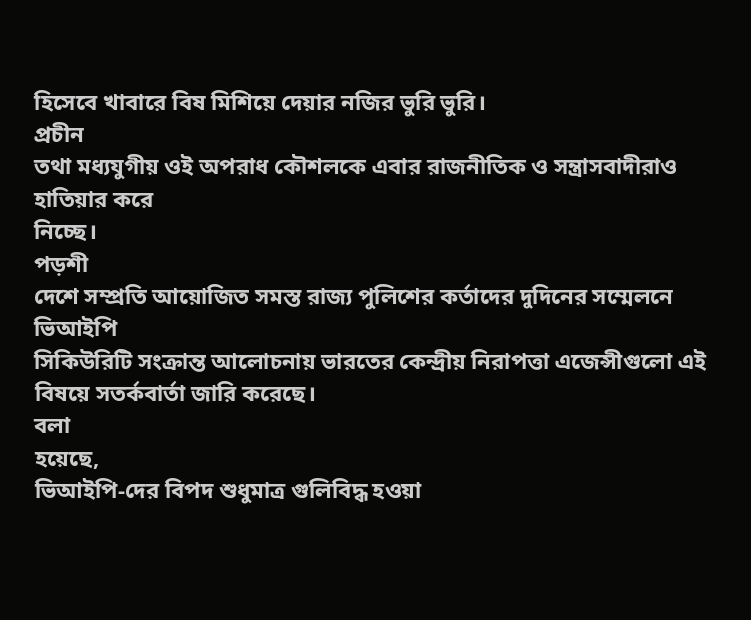হিসেবে খাবারে বিষ মিশিয়ে দেয়ার নজির ভুরি ভুরি।
প্রচীন
তথা মধ্যযুগীয় ওই অপরাধ কৌশলকে এবার রাজনীতিক ও সন্ত্রাসবাদীরাও হাতিয়ার করে
নিচ্ছে।
পড়শী
দেশে সম্প্রতি আয়োজিত সমস্ত রাজ্য পুলিশের কর্তাদের দুদিনের সম্মেলনে ভিআইপি
সিকিউরিটি সংক্রান্ত আলোচনায় ভারতের কেন্দ্রীয় নিরাপত্তা এজেন্সীগুলো এই
বিষয়ে সতর্কবার্তা জারি করেছে।
বলা
হয়েছে,
ভিআইপি-দের বিপদ শুধুমাত্র গুলিবিদ্ধ হওয়া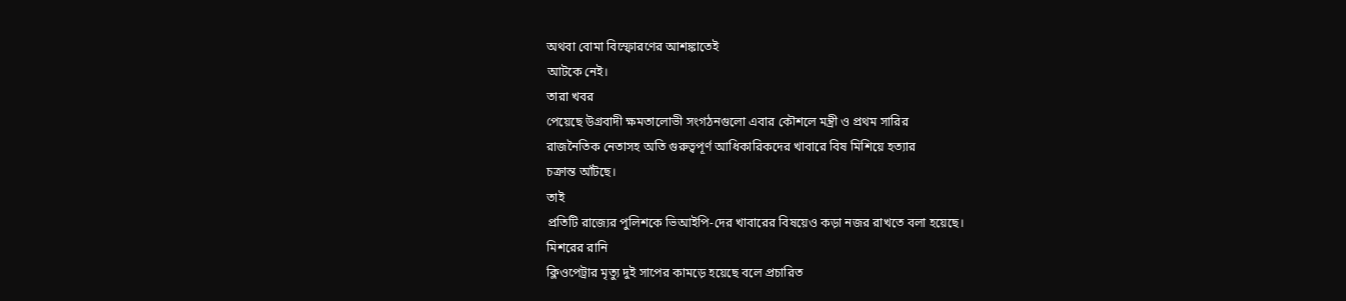অথবা বোমা বিস্ফোরণের আশঙ্কাতেই
আটকে নেই।
তারা খবর
পেয়েছে উগ্রবাদী ক্ষমতালোভী সংগঠনগুলো এবার কৌশলে মন্ত্রী ও প্রথম সারির
রাজনৈতিক নেতাসহ অতি গুরুত্বপূর্ণ আধিকারিকদের খাবারে বিষ মিশিয়ে হত্যার
চক্রান্ত আঁটছে।
তাই
প্রতিটি রাজ্যের পুলিশকে ভিআইপি-দের খাবারের বিষয়েও কড়া নজর রাখতে বলা হয়েছে।
মিশরের রানি
ক্লিওপেট্রার মৃত্যু দুই সাপের কামড়ে হয়েছে বলে প্রচারিত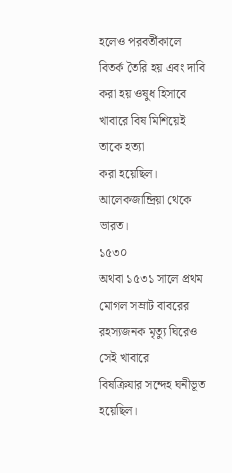হলেও পরবর্তীকালে
বিতর্ক তৈরি হয় এবং দাবি করা হয় ওষুধ হিসাবে খাবারে বিষ মিশিয়েই তাকে হত্যা
করা হয়েছিল।
আলেকজান্দ্রিয়া থেকে ভারত।
১৫৩০
অথবা ১৫৩১ সালে প্রথম মোগল সম্রাট বাবরের রহস্যজনক মৃত্যু ঘিরেও সেই খাবারে
বিষক্রিযার সন্দেহ ঘনীভূত হয়েছিল।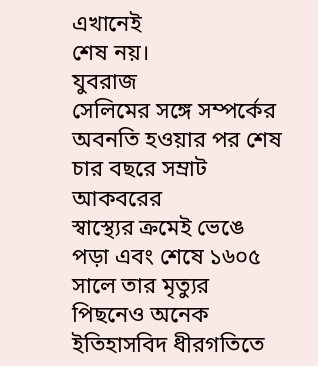এখানেই
শেষ নয়।
যুবরাজ
সেলিমের সঙ্গে সম্পর্কের অবনতি হওয়ার পর শেষ চার বছরে সম্রাট আকবরের
স্বাস্থ্যের ক্রমেই ভেঙে পড়া এবং শেষে ১৬০৫ সালে তার মৃত্যুর পিছনেও অনেক
ইতিহাসবিদ ধীরগতিতে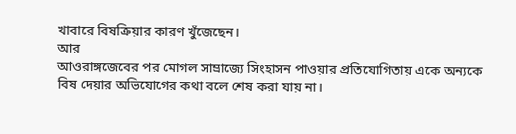খাবারে বিষক্রিয়ার কারণ খুঁজেছেন।
আর
আওরাঙ্গজেবের পর মোগল সাম্রাজ্যে সিংহাসন পাওয়ার প্রতিযোগিতায় একে অন্যকে
বিষ দেয়ার অভিযোগের কথা বলে শেষ করা যায় না।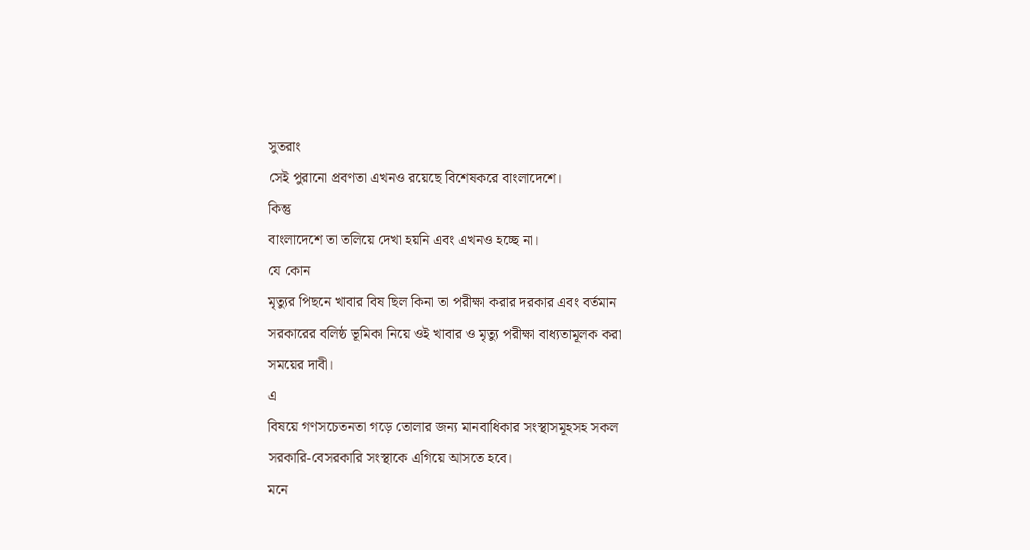সুতরাং
সেই পুরানো প্রবণতা এখনও রয়েছে বিশেষকরে বাংলাদেশে।
কিন্তু
বাংলাদেশে তা তলিয়ে দেখা হয়নি এবং এখনও হচ্ছে না।
যে কোন
মৃত্যুর পিছনে খাবার বিষ ছিল কিনা তা পরীক্ষা করার দরকার এবং বর্তমান
সরকারের বলিষ্ঠ ভূমিকা নিয়ে ওই খাবার ও মৃত্যু পরীক্ষা বাধ্যতামূলক করা
সময়ের দাবী।
এ
বিষয়ে গণসচেতনতা গড়ে তোলার জন্য মানবাধিকার সংস্থাসমূহসহ সকল
সরকারি-বেসরকারি সংস্থাকে এগিয়ে আসতে হবে।
মনে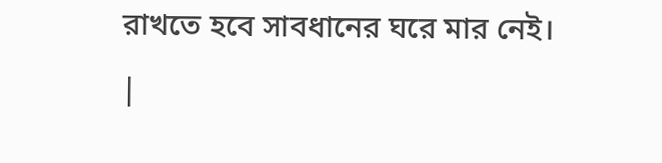রাখতে হবে সাবধানের ঘরে মার নেই।
|